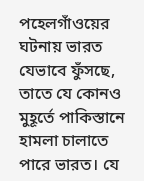পহেলগাঁওয়ের ঘটনায় ভারত যেভাবে ফুঁসছে, তাতে যে কোনও মুহূর্তে পাকিস্তানে হামলা চালাতে পারে ভারত। যে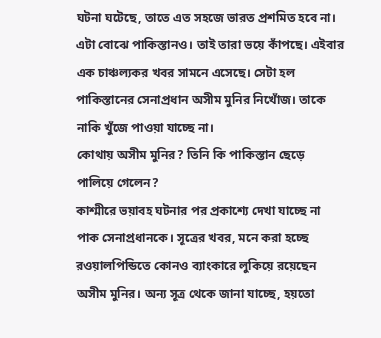ঘটনা ঘটেছে, তাতে এত সহজে ভারত প্রশমিত হবে না। এটা বোঝে পাকিস্তানও। তাই তারা ভয়ে কাঁপছে। এইবার এক চাঞ্চল্যকর খবর সামনে এসেছে। সেটা হল পাকিস্তানের সেনাপ্রধান অসীম মুনির নিখোঁজ। তাকে নাকি খুঁজে পাওয়া যাচ্ছে না।
কোথায় অসীম মুনির? তিনি কি পাকিস্তান ছেড়ে পালিয়ে গেলেন?
কাশ্মীরে ভয়াবহ ঘটনার পর প্রকাশ্যে দেখা যাচ্ছে না পাক সেনাপ্রধানকে। সূত্রের খবর, মনে করা হচ্ছে রওয়ালপিন্ডিতে কোনও ব্যাংকারে লুকিয়ে রয়েছেন অসীম মুনির। অন্য সূত্র থেকে জানা যাচ্ছে, হয়তো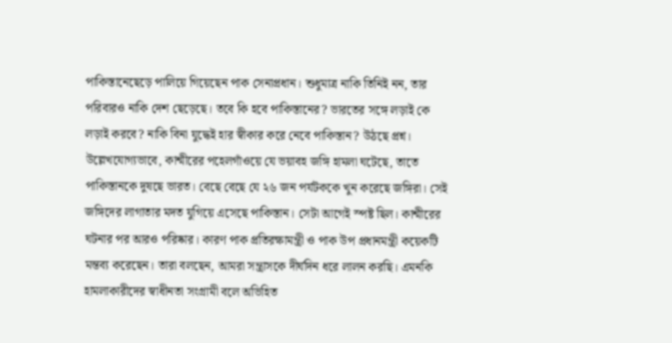পাকিস্তানেছেড়ে পালিয়ে গিয়েছেন পাক সেনাপ্রধান। শুধুমাত্র নাকি তিনিই নন, তার পরিবারও নাকি দেশ ছেড়েছে। তবে কি হবে পাকিস্তানের? ভারতের সঙ্গে লড়াই কে লড়াই করবে? নাকি বিনা যুদ্ধেই হার স্বীকার করে নেবে পাকিস্তান? উঠছে প্রশ্ন।
উল্লেখযোগ্যভাবে, কাশ্মীরের পহেলগাঁওয়ে যে ভয়াবহ জঙ্গি হামলা ঘটেছে, তাতে পাকিস্তানকে দুষছে ভারত। বেছে বেছে যে ২৬ জন পর্যটককে খুন করেছে জঙ্গিরা। সেই জঙ্গিদের লাগাতার মদত যুগিয়ে এসেছে পাকিস্তান। সেটা আগেই স্পষ্ট ছিল। কাশ্মীরের ঘটনার পর আরও পরিষ্কার। কারণ পাক প্রতিরক্ষামন্ত্রী ও পাক উপ প্রধানমন্ত্রী কয়েকটি মন্তব্য করেছেন। তারা বলছেন, আমরা সন্ত্রাসকে দীর্ঘদিন ধরে লালন করছি। এমনকি হামলাকারীদের স্বাধীনতা সংগ্রামী বলে অভিহিত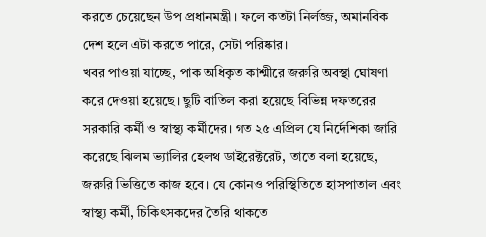করতে চেয়েছেন উপ প্রধানমন্ত্রী। ফলে কতটা নির্লজ্জ, অমানবিক দেশ হলে এটা করতে পারে, সেটা পরিষ্কার।
খবর পাওয়া যাচ্ছে, পাক অধিকৃত কাশ্মীরে জরুরি অবস্থা ঘোষণা করে দেওয়া হয়েছে। ছুটি বাতিল করা হয়েছে বিভিন্ন দফতরের সরকারি কর্মী ও স্বাস্থ্য কর্মীদের। গত ২৫ এপ্রিল যে নির্দেশিকা জারি করেছে ঝিলম ভ্যালির হেলথ ডাইরেক্টরেট, তাতে বলা হয়েছে, জরুরি ভিত্তিতে কাজ হবে। যে কোনও পরিস্থিতিতে হাসপাতাল এবং স্বাস্থ্য কর্মী, চিকিৎসকদের তৈরি থাকতে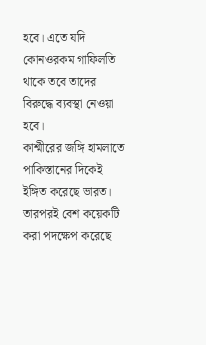হবে। এতে যদি কোনওরকম গাফিলতি থাকে তবে তাদের বিরুদ্ধে ব্যবস্থা নেওয়া হবে।
কাশ্মীরের জঙ্গি হামলাতে পাকিস্তানের দিকেই ইঙ্গিত করেছে ভারত। তারপরই বেশ কয়েকটি করা পদক্ষেপ করেছে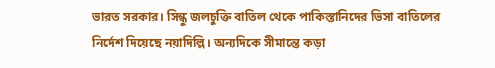ভারত সরকার। সিন্ধু জলচুক্তি বাতিল থেকে পাকিস্তানিদের ভিসা বাতিলের নির্দেশ দিয়েছে নয়াদিল্লি। অন্যদিকে সীমান্তে কড়া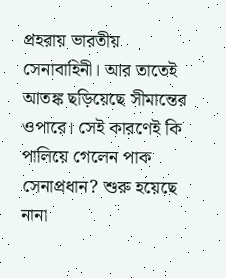প্রহরায় ভারতীয় সেনাবাহিনী। আর তাতেই আতঙ্ক ছড়িয়েছে সীমান্তের ওপারে। সেই কারণেই কি পালিয়ে গেলেন পাক সেনাপ্রধান? শুরু হয়েছে নানা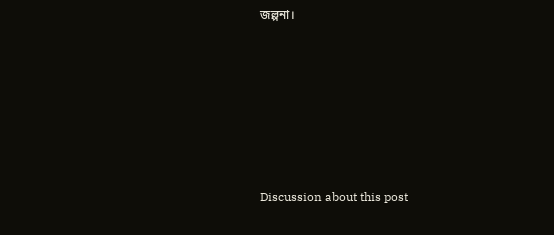জল্পনা।












Discussion about this post